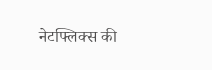नेटफ्लिक्स की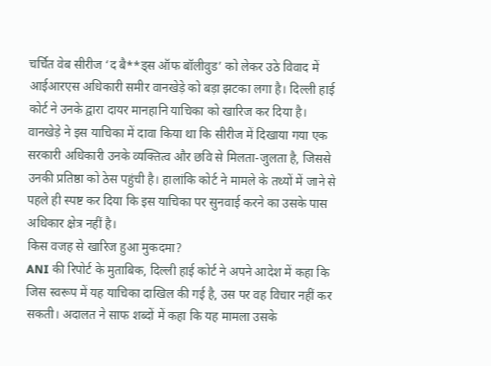चर्चित वेब सीरीज ‘द बै**ड्स ऑफ बॉलीवुड’ को लेकर उठे विवाद में आईआरएस अधिकारी समीर वानखेड़े को बड़ा झटका लगा है। दिल्ली हाई कोर्ट ने उनके द्वारा दायर मानहानि याचिका को खारिज कर दिया है। वानखेड़े ने इस याचिका में दावा किया था कि सीरीज में दिखाया गया एक सरकारी अधिकारी उनके व्यक्तित्व और छवि से मिलता-जुलता है, जिससे उनकी प्रतिष्ठा को ठेस पहुंची है। हालांकि कोर्ट ने मामले के तथ्यों में जाने से पहले ही स्पष्ट कर दिया कि इस याचिका पर सुनवाई करने का उसके पास अधिकार क्षेत्र नहीं है।
किस वजह से खारिज हुआ मुकदमा?
ANI की रिपोर्ट के मुताबिक, दिल्ली हाई कोर्ट ने अपने आदेश में कहा कि जिस स्वरूप में यह याचिका दाखिल की गई है, उस पर वह विचार नहीं कर सकती। अदालत ने साफ शब्दों में कहा कि यह मामला उसके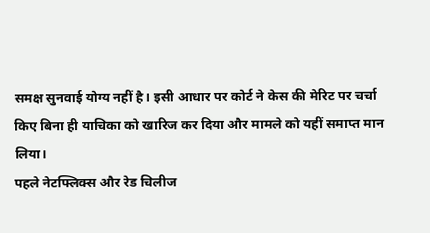समक्ष सुनवाई योग्य नहीं है। इसी आधार पर कोर्ट ने केस की मेरिट पर चर्चा किए बिना ही याचिका को खारिज कर दिया और मामले को यहीं समाप्त मान लिया।
पहले नेटफ्लिक्स और रेड चिलीज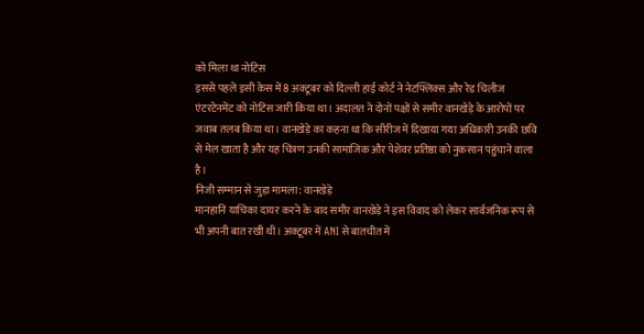को मिला था नोटिस
इससे पहले इसी केस में 8 अक्टूबर को दिल्ली हाई कोर्ट ने नेटफ्लिक्स और रेड चिलीज एंटरटेनमेंट को नोटिस जारी किया था। अदालत ने दोनों पक्षों से समीर वानखेड़े के आरोपों पर जवाब तलब किया था। वानखेड़े का कहना था कि सीरीज में दिखाया गया अधिकारी उनकी छवि से मेल खाता है और यह चित्रण उनकी सामाजिक और पेशेवर प्रतिष्ठा को नुकसान पहुंचाने वाला है।
निजी सम्मान से जुड़ा मामला: वानखेड़े
मानहानि याचिका दायर करने के बाद समीर वानखेड़े ने इस विवाद को लेकर सार्वजनिक रूप से भी अपनी बात रखी थी। अक्टूबर में ANI से बातचीत में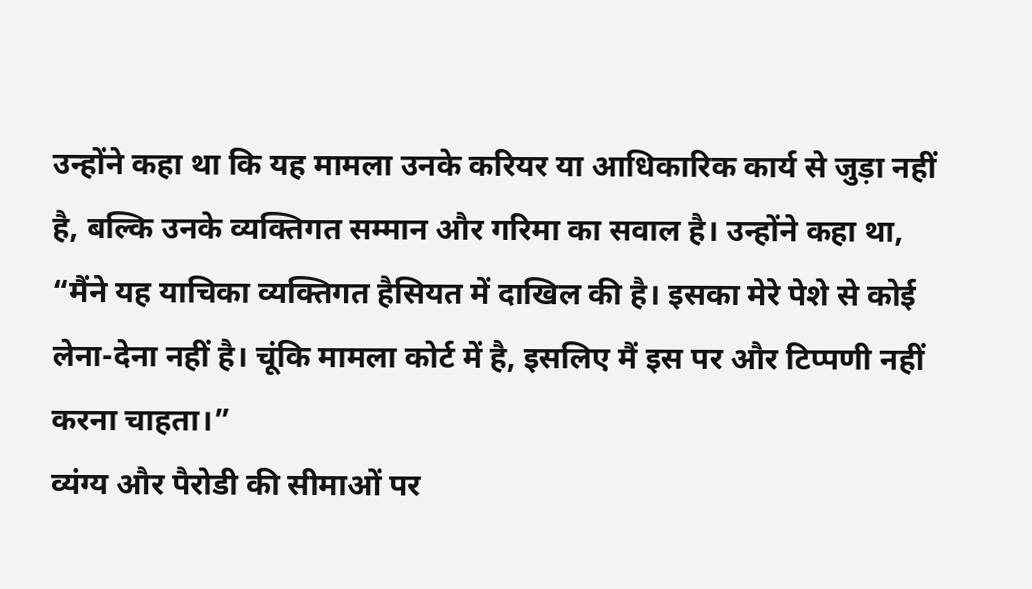उन्होंने कहा था कि यह मामला उनके करियर या आधिकारिक कार्य से जुड़ा नहीं है, बल्कि उनके व्यक्तिगत सम्मान और गरिमा का सवाल है। उन्होंने कहा था, “मैंने यह याचिका व्यक्तिगत हैसियत में दाखिल की है। इसका मेरे पेशे से कोई लेना-देना नहीं है। चूंकि मामला कोर्ट में है, इसलिए मैं इस पर और टिप्पणी नहीं करना चाहता।”
व्यंग्य और पैरोडी की सीमाओं पर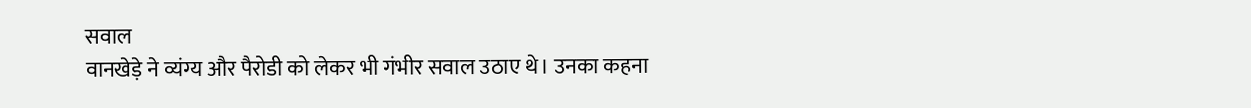सवाल
वानखेड़े ने व्यंग्य और पैरोडी को लेकर भी गंभीर सवाल उठाए थे। उनका कहना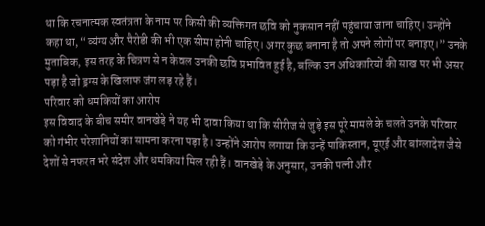था कि रचनात्मक स्वतंत्रता के नाम पर किसी की व्यक्तिगत छवि को नुकसान नहीं पहुंचाया जाना चाहिए। उन्होंने कहा था, “व्यंग्य और पैरोडी की भी एक सीमा होनी चाहिए। अगर कुछ बनाना है तो अपने लोगों पर बनाइए।” उनके मुताबिक, इस तरह के चित्रण से न केवल उनकी छवि प्रभावित हुई है, बल्कि उन अधिकारियों की साख पर भी असर पड़ा है जो ड्रग्स के खिलाफ जंग लड़ रहे हैं।
परिवार को धमकियों का आरोप
इस विवाद के बीच समीर वानखेड़े ने यह भी दावा किया था कि सीरीज से जुड़े इस पूरे मामले के चलते उनके परिवार को गंभीर परेशानियों का सामना करना पड़ा है। उन्होंने आरोप लगाया कि उन्हें पाकिस्तान, यूएई और बांग्लादेश जैसे देशों से नफरत भरे संदेश और धमकियां मिल रही हैं। वानखेड़े के अनुसार, उनकी पत्नी और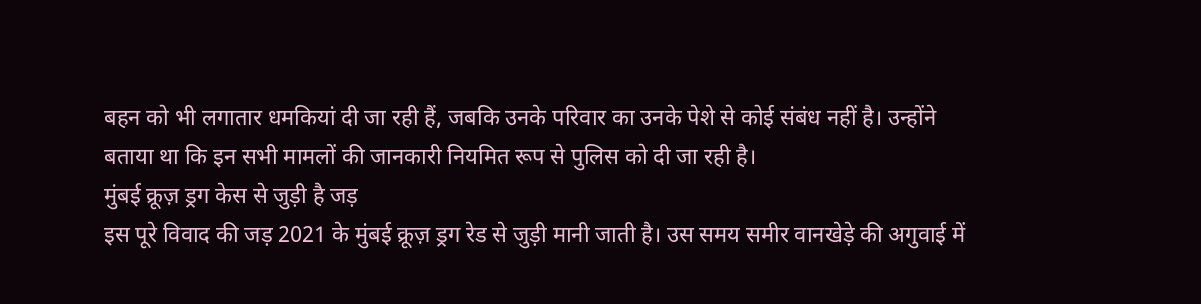बहन को भी लगातार धमकियां दी जा रही हैं, जबकि उनके परिवार का उनके पेशे से कोई संबंध नहीं है। उन्होंने बताया था कि इन सभी मामलों की जानकारी नियमित रूप से पुलिस को दी जा रही है।
मुंबई क्रूज़ ड्रग केस से जुड़ी है जड़
इस पूरे विवाद की जड़ 2021 के मुंबई क्रूज़ ड्रग रेड से जुड़ी मानी जाती है। उस समय समीर वानखेड़े की अगुवाई में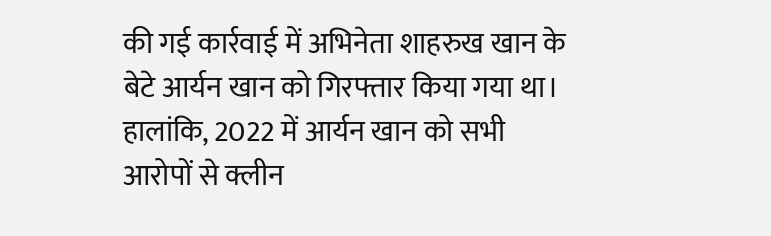की गई कार्रवाई में अभिनेता शाहरुख खान के बेटे आर्यन खान को गिरफ्तार किया गया था। हालांकि, 2022 में आर्यन खान को सभी आरोपों से क्लीन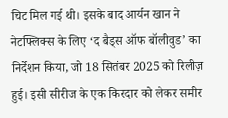चिट मिल गई थी। इसके बाद आर्यन खान ने नेटफ्लिक्स के लिए ‘द बैड्स ऑफ बॉलीवुड’ का निर्देशन किया, जो 18 सितंबर 2025 को रिलीज़ हुई। इसी सीरीज के एक किरदार को लेकर समीर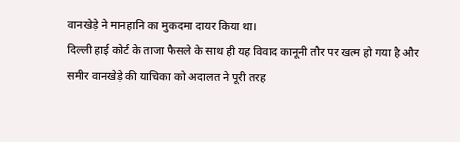वानखेड़े ने मानहानि का मुकदमा दायर किया था।
दिल्ली हाई कोर्ट के ताजा फैसले के साथ ही यह विवाद कानूनी तौर पर खत्म हो गया है और समीर वानखेड़े की याचिका को अदालत ने पूरी तरह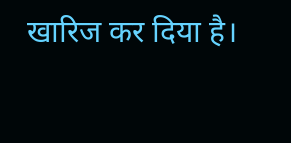खारिज कर दिया है।